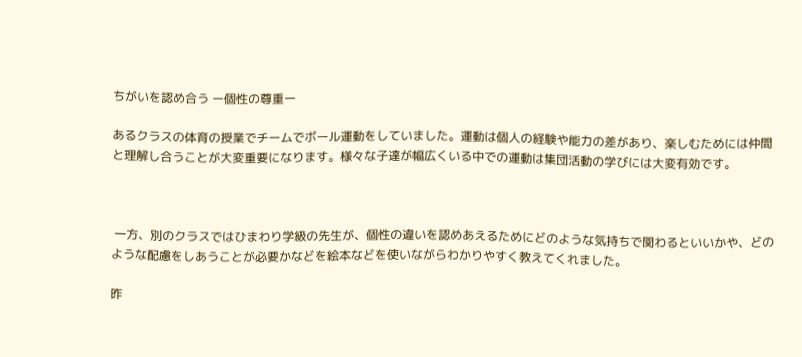ちがいを認め合う ー個性の尊重ー

あるクラスの体育の授業でチームでボール運動をしていました。運動は個人の経験や能力の差があり、楽しむためには仲間と理解し合うことが大変重要になります。様々な子達が幅広くいる中での運動は集団活動の学びには大変有効です。



 一方、別のクラスではひまわり学級の先生が、個性の違いを認めあえるためにどのような気持ちで関わるといいかや、どのような配慮をしあうことが必要かなどを絵本などを使いながらわかりやすく教えてくれました。

昨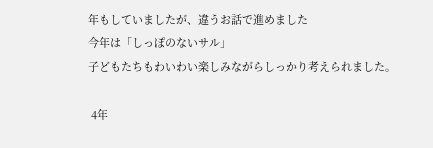年もしていましたが、違うお話で進めました
今年は「しっぽのないサル」
子どもたちもわいわい楽しみながらしっかり考えられました。

 4年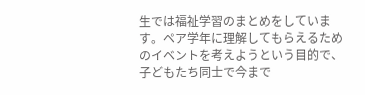生では福祉学習のまとめをしています。ペア学年に理解してもらえるためのイベントを考えようという目的で、子どもたち同士で今まで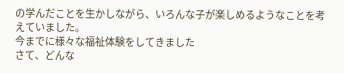の学んだことを生かしながら、いろんな子が楽しめるようなことを考えていました。
今までに様々な福祉体験をしてきました
さて、どんな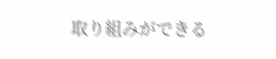取り組みができる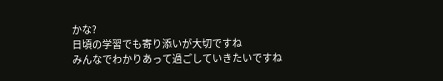かな?
日頃の学習でも寄り添いが大切ですね
みんなでわかりあって過ごしていきたいですね